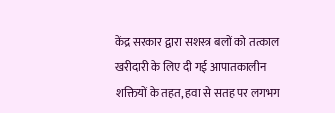केंद्र सरकार द्वारा सशस्त्र बलों को तत्काल खरीदारी के लिए दी गई आपातकालीन शक्तियों के तहत, हवा से सतह पर लगभग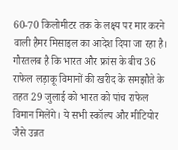60-70 किलोमीटर तक के लक्ष्य पर मार करने वाली हैमर मिसाइल का आदेश दिया जा रहा है।
गौरतलब है कि भारत और फ्रांस के बीच 36 राफेल लड़ाकू विमानों की खरीद के समझौते के तहत 29 जुलाई को भारत को पांच राफेल विमान मिलेंगे। ये सभी स्कॉल्प और मीटियोर जैसे उन्नत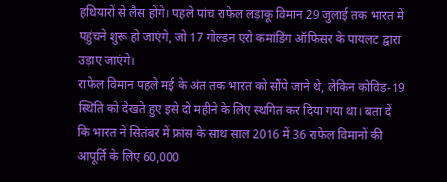हथियारों से लैस होंगे। पहले पांच राफेल लड़ाकू विमान 29 जुलाई तक भारत में पहुंचने शुरू हो जाएंगे, जो 17 गोल्डन एरो कमांडिंग ऑफिसर के पायलट द्वारा उड़ाए जाएंगे।
राफेल विमान पहले मई के अंत तक भारत को सौंपे जाने थे, लेकिन कोविड-19 स्थिति को देखते हुए इसे दो महीने के लिए स्थगित कर दिया गया था। बता दें कि भारत ने सितंबर में फ्रांस के साथ साल 2016 में 36 राफेल विमानों की आपूर्ति के लिए 60,000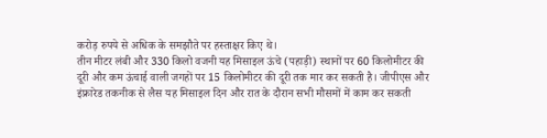करोड़ रुपये से अधिक के समझौते पर हस्ताक्षर किए थे।
तीन मीटर लंबी और 330 किलो वजनी यह मिसाइल ऊंचे (पहाड़ी) स्थानों पर 60 किलोमीटर की दूरी और कम ऊंचाई वाली जगहों पर 15 किलोमीटर की दूरी तक मार कर सकती है। जीपीएस और इंफ्रारेड तकनीक से लैस यह मिसाइल दिन और रात के दौरान सभी मौसमों में काम कर सकती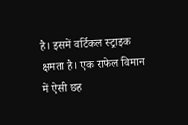है। इसमें वर्टिकल स्ट्राइक क्षमता है। एक राफेल विमान में ऐसी छह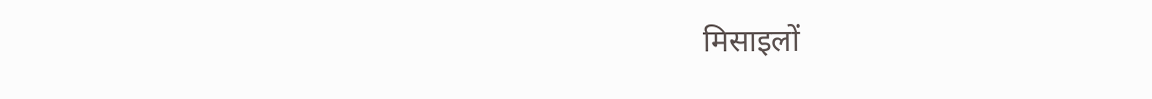मिसाइलों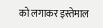को लगाकर इस्तेमाल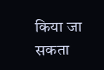किया जा सकता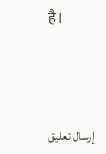है।




إرسال تعليق